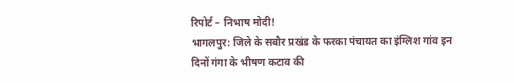रिपोर्ट – निभाष मोदी!
भागलपुर: जिले के सबौर प्रखंड के फरका पंचायत का इंग्लिश गांव इन दिनों गंगा के भीषण कटाव की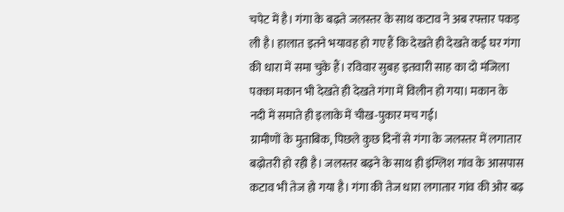चपेट में है। गंगा के बढ़ते जलस्तर के साथ कटाव ने अब रफ्तार पकड़ ली है। हालात इतने भयावह हो गए हैं कि देखते ही देखते कई घर गंगा की धारा में समा चुके हैं। रविवार सुबह इतवारी साह का दो मंजिला पक्का मकान भी देखते ही देखते गंगा में विलीन हो गया। मकान के नदी में समाते ही इलाके में चीख-पुकार मच गई।
ग्रामीणों के मुताबिक, पिछले कुछ दिनों से गंगा के जलस्तर में लगातार बढ़ोतरी हो रही है। जलस्तर बढ़ने के साथ ही इंग्लिश गांव के आसपास कटाव भी तेज हो गया है। गंगा की तेज धारा लगातार गांव की ओर बढ़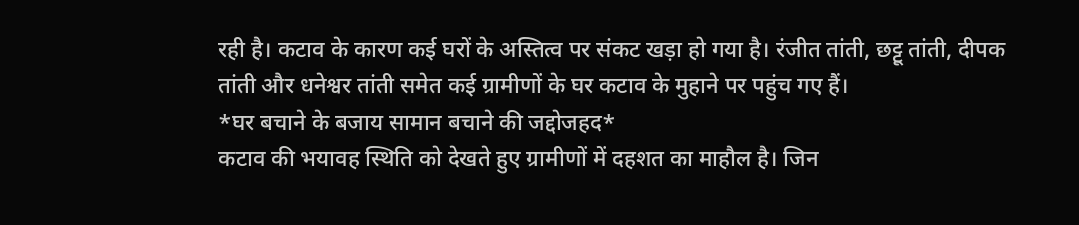रही है। कटाव के कारण कई घरों के अस्तित्व पर संकट खड़ा हो गया है। रंजीत तांती, छट्टू तांती, दीपक तांती और धनेश्वर तांती समेत कई ग्रामीणों के घर कटाव के मुहाने पर पहुंच गए हैं।
*घर बचाने के बजाय सामान बचाने की जद्दोजहद*
कटाव की भयावह स्थिति को देखते हुए ग्रामीणों में दहशत का माहौल है। जिन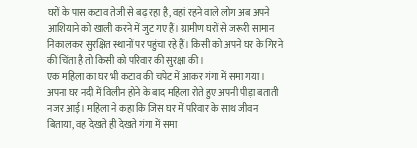घरों के पास कटाव तेजी से बढ़ रहा है, वहां रहने वाले लोग अब अपने आशियाने को खाली करने में जुट गए हैं। ग्रामीण घरों से जरूरी सामान निकालकर सुरक्षित स्थानों पर पहुंचा रहे हैं। किसी को अपने घर के गिरने की चिंता है तो किसी को परिवार की सुरक्षा की।
एक महिला का घर भी कटाव की चपेट में आकर गंगा में समा गया। अपना घर नदी में विलीन होने के बाद महिला रोते हुए अपनी पीड़ा बताती नजर आई। महिला ने कहा कि जिस घर में परिवार के साथ जीवन बिताया, वह देखते ही देखते गंगा में समा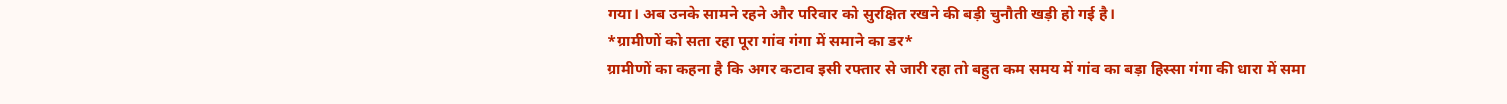गया। अब उनके सामने रहने और परिवार को सुरक्षित रखने की बड़ी चुनौती खड़ी हो गई है।
*ग्रामीणों को सता रहा पूरा गांव गंगा में समाने का डर*
ग्रामीणों का कहना है कि अगर कटाव इसी रफ्तार से जारी रहा तो बहुत कम समय में गांव का बड़ा हिस्सा गंगा की धारा में समा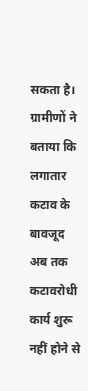सकता है। ग्रामीणों ने बताया कि लगातार कटाव के बावजूद अब तक कटावरोधी कार्य शुरू नहीं होने से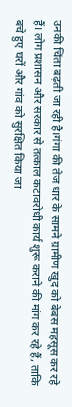उनकी चिंता बढ़ती जा रही है।गंगा की तेज धार के सामने ग्रामीण खुद को बेबस महसूस कर रहे हैं। लोग प्रशासन और सरकार से तत्काल कटावरोधी कार्य शुरू कराने की मांग कर रहे हैं, ताकि बचे हुए घरों और गांव को सुरक्षित किया जा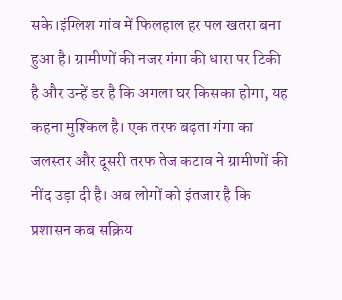सके।इंग्लिश गांव में फिलहाल हर पल खतरा बना हुआ है। ग्रामीणों की नजर गंगा की धारा पर टिकी है और उन्हें डर है कि अगला घर किसका होगा, यह कहना मुश्किल है। एक तरफ बढ़ता गंगा का जलस्तर और दूसरी तरफ तेज कटाव ने ग्रामीणों की नींद उड़ा दी है। अब लोगों को इंतजार है कि प्रशासन कब सक्रिय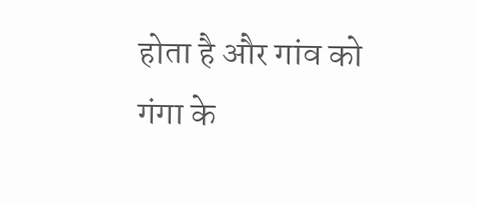होता है और गांव को गंगा के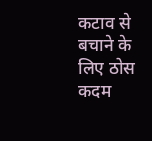कटाव से बचाने के लिए ठोस कदम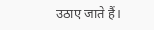उठाए जाते हैं।